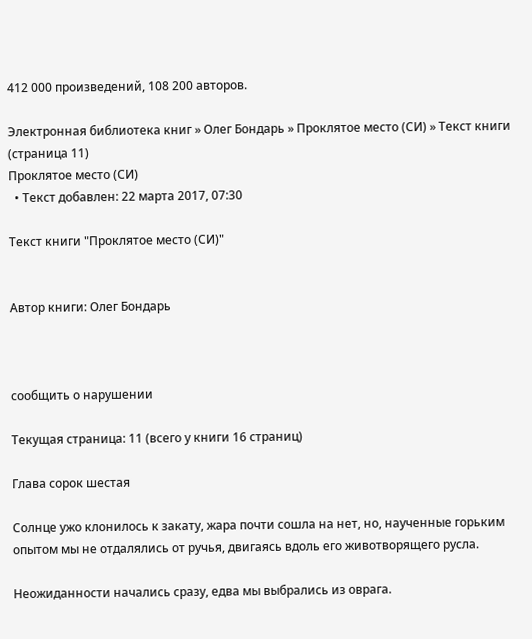412 000 произведений, 108 200 авторов.

Электронная библиотека книг » Олег Бондарь » Проклятое место (СИ) » Текст книги (страница 11)
Проклятое место (СИ)
  • Текст добавлен: 22 марта 2017, 07:30

Текст книги "Проклятое место (СИ)"


Автор книги: Олег Бондарь



сообщить о нарушении

Текущая страница: 11 (всего у книги 16 страниц)

Глава сорок шестая

Солнце ужо клонилось к закату, жара почти сошла на нет, но, наученные горьким опытом мы не отдалялись от ручья, двигаясь вдоль его животворящего русла.

Неожиданности начались сразу, едва мы выбрались из оврага.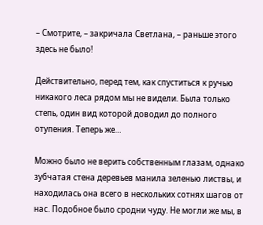– Смотрите, – закричала Светлана, – раньше этого здесь не было!

Действительно, перед тем, как спуститься к ручью никакого леса рядом мы не видели. Была только степь, один вид которой доводил до полного отупения. Теперь же…

Можно было не верить собственным глазам, однако зубчатая стена деревьев манила зеленью листвы, и находилась она всего в нескольких сотнях шагов от нас. Подобное было сродни чуду. Не могли же мы, в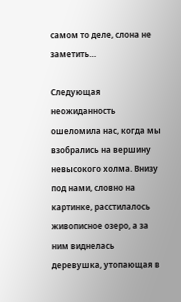самом то деле, слона не заметить…

Следующая неожиданность ошеломила нас, когда мы взобрались на вершину невысокого холма. Внизу под нами, словно на картинке, расстилалось живописное озеро, а за ним виднелась деревушка, утопающая в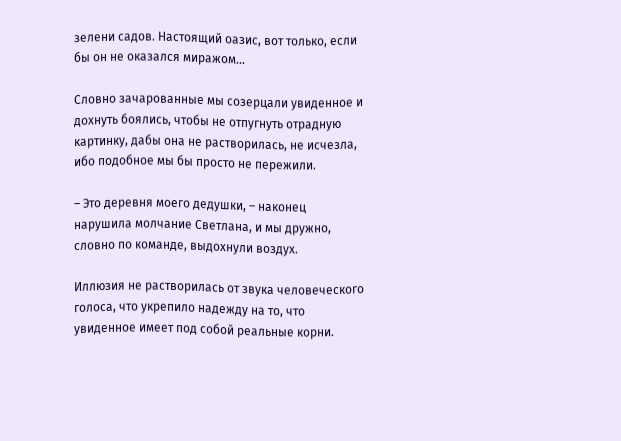зелени садов. Настоящий оазис, вот только, если бы он не оказался миражом…

Словно зачарованные мы созерцали увиденное и дохнуть боялись, чтобы не отпугнуть отрадную картинку, дабы она не растворилась, не исчезла, ибо подобное мы бы просто не пережили.

– Это деревня моего дедушки, – наконец нарушила молчание Светлана, и мы дружно, словно по команде, выдохнули воздух.

Иллюзия не растворилась от звука человеческого голоса, что укрепило надежду на то, что увиденное имеет под собой реальные корни.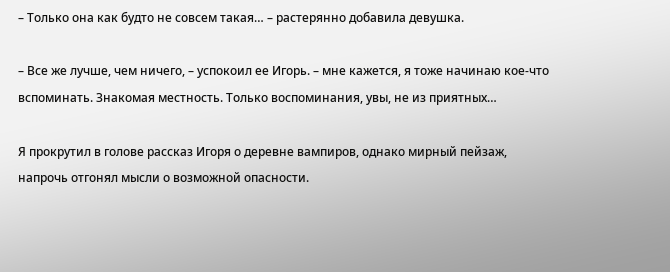– Только она как будто не совсем такая… – растерянно добавила девушка.

– Все же лучше, чем ничего, – успокоил ее Игорь. – мне кажется, я тоже начинаю кое-что вспоминать. Знакомая местность. Только воспоминания, увы, не из приятных…

Я прокрутил в голове рассказ Игоря о деревне вампиров, однако мирный пейзаж, напрочь отгонял мысли о возможной опасности.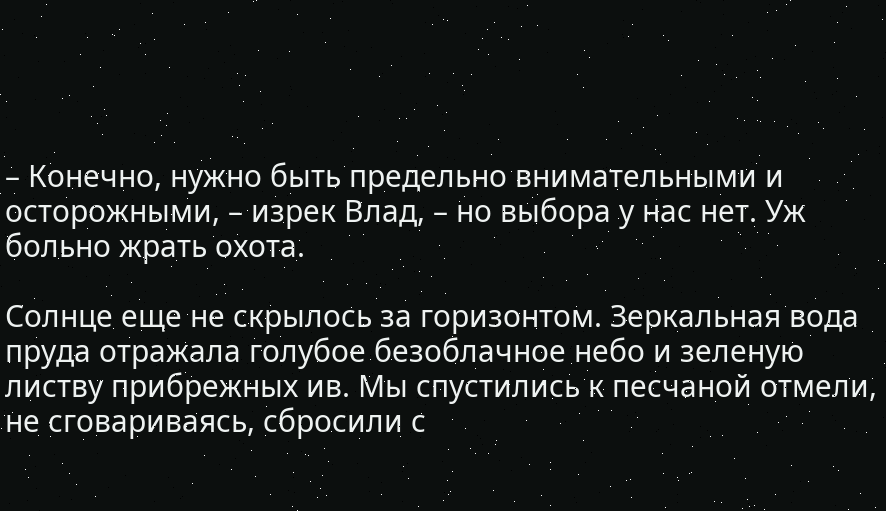– Конечно, нужно быть предельно внимательными и осторожными, – изрек Влад, – но выбора у нас нет. Уж больно жрать охота.

Солнце еще не скрылось за горизонтом. Зеркальная вода пруда отражала голубое безоблачное небо и зеленую листву прибрежных ив. Мы спустились к песчаной отмели, не сговариваясь, сбросили с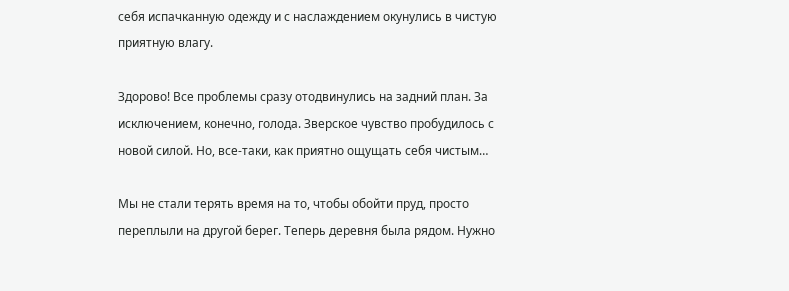себя испачканную одежду и с наслаждением окунулись в чистую приятную влагу.

Здорово! Все проблемы сразу отодвинулись на задний план. За исключением, конечно, голода. Зверское чувство пробудилось с новой силой. Но, все-таки, как приятно ощущать себя чистым…

Мы не стали терять время на то, чтобы обойти пруд, просто переплыли на другой берег. Теперь деревня была рядом. Нужно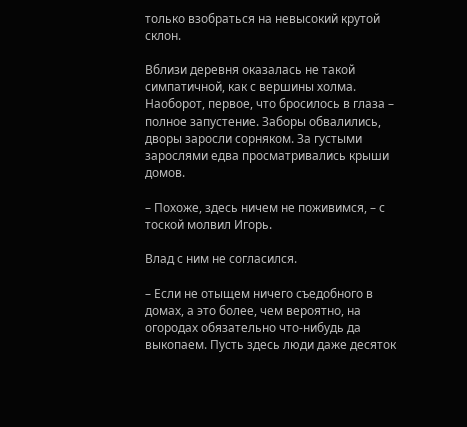только взобраться на невысокий крутой склон.

Вблизи деревня оказалась не такой симпатичной, как с вершины холма. Наоборот, первое, что бросилось в глаза – полное запустение. Заборы обвалились, дворы заросли сорняком. За густыми зарослями едва просматривались крыши домов.

– Похоже, здесь ничем не поживимся, – с тоской молвил Игорь.

Влад с ним не согласился.

– Если не отыщем ничего съедобного в домах, а это более, чем вероятно, на огородах обязательно что-нибудь да выкопаем. Пусть здесь люди даже десяток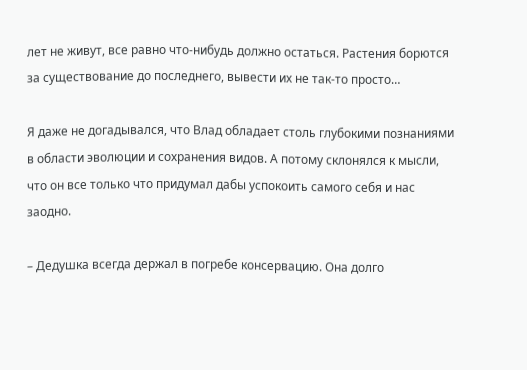лет не живут, все равно что-нибудь должно остаться. Растения борются за существование до последнего, вывести их не так-то просто…

Я даже не догадывался, что Влад обладает столь глубокими познаниями в области эволюции и сохранения видов. А потому склонялся к мысли, что он все только что придумал дабы успокоить самого себя и нас заодно.

– Дедушка всегда держал в погребе консервацию. Она долго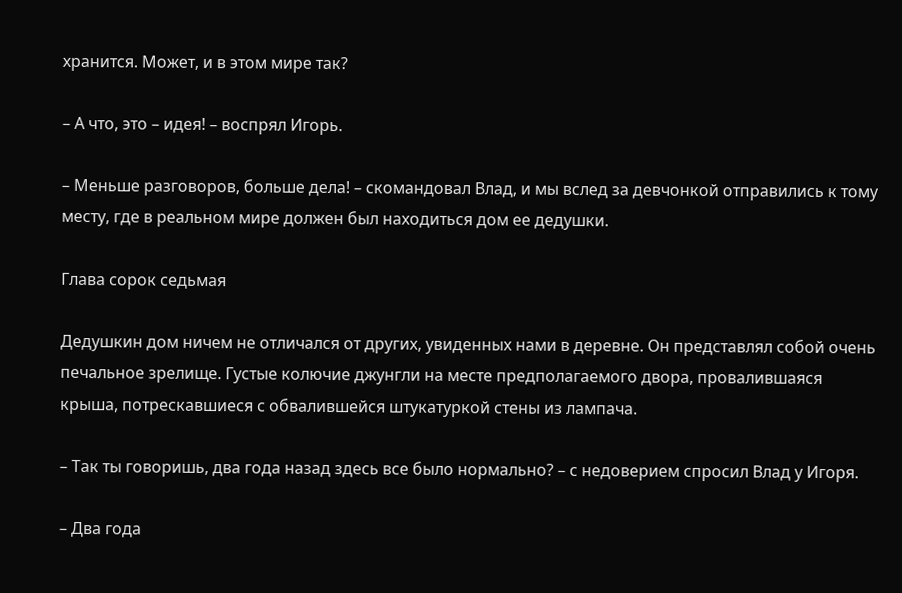хранится. Может, и в этом мире так?

– А что, это – идея! – воспрял Игорь.

– Меньше разговоров, больше дела! – скомандовал Влад, и мы вслед за девчонкой отправились к тому месту, где в реальном мире должен был находиться дом ее дедушки.

Глава сорок седьмая

Дедушкин дом ничем не отличался от других, увиденных нами в деревне. Он представлял собой очень печальное зрелище. Густые колючие джунгли на месте предполагаемого двора, провалившаяся крыша, потрескавшиеся с обвалившейся штукатуркой стены из лампача.

– Так ты говоришь, два года назад здесь все было нормально? – с недоверием спросил Влад у Игоря.

– Два года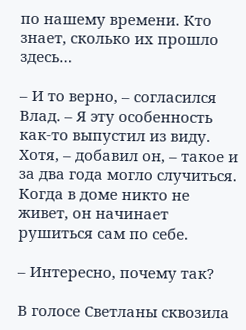по нашему времени. Кто знает, сколько их прошло здесь…

– И то верно, – согласился Влад. – Я эту особенность как-то выпустил из виду. Хотя, – добавил он, – такое и за два года могло случиться. Когда в доме никто не живет, он начинает рушиться сам по себе.

– Интересно, почему так?

В голосе Светланы сквозила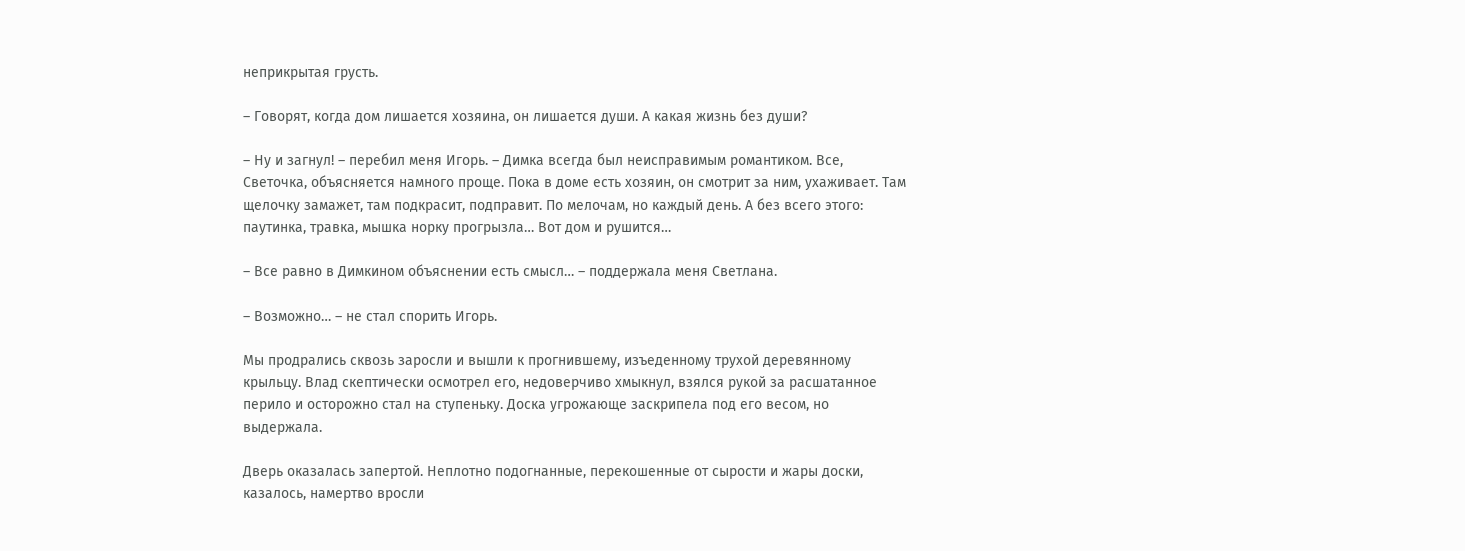неприкрытая грусть.

– Говорят, когда дом лишается хозяина, он лишается души. А какая жизнь без души?

– Ну и загнул! – перебил меня Игорь. – Димка всегда был неисправимым романтиком. Все, Светочка, объясняется намного проще. Пока в доме есть хозяин, он смотрит за ним, ухаживает. Там щелочку замажет, там подкрасит, подправит. По мелочам, но каждый день. А без всего этого: паутинка, травка, мышка норку прогрызла… Вот дом и рушится…

– Все равно в Димкином объяснении есть смысл… – поддержала меня Светлана.

– Возможно… – не стал спорить Игорь.

Мы продрались сквозь заросли и вышли к прогнившему, изъеденному трухой деревянному крыльцу. Влад скептически осмотрел его, недоверчиво хмыкнул, взялся рукой за расшатанное перило и осторожно стал на ступеньку. Доска угрожающе заскрипела под его весом, но выдержала.

Дверь оказалась запертой. Неплотно подогнанные, перекошенные от сырости и жары доски, казалось, намертво вросли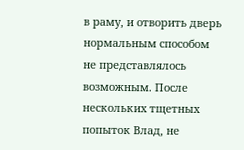в раму, и отворить дверь нормальным способом не представлялось возможным. После нескольких тщетных попыток Влад, не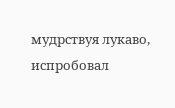мудрствуя лукаво, испробовал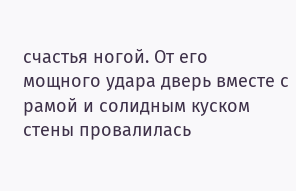счастья ногой. От его мощного удара дверь вместе с рамой и солидным куском стены провалилась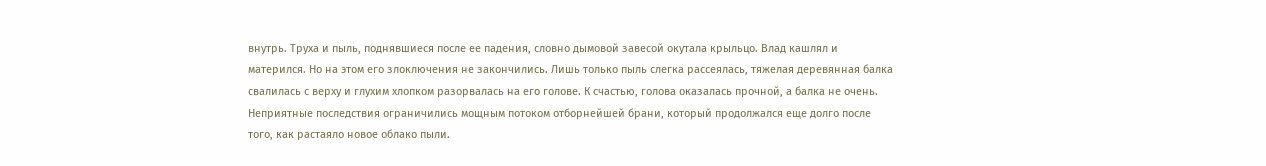внутрь. Труха и пыль, поднявшиеся после ее падения, словно дымовой завесой окутала крыльцо. Влад кашлял и матерился. Но на этом его злоключения не закончились. Лишь только пыль слегка рассеялась, тяжелая деревянная балка свалилась с верху и глухим хлопком разорвалась на его голове. К счастью, голова оказалась прочной, а балка не очень. Неприятные последствия ограничились мощным потоком отборнейшей брани, который продолжался еще долго после того, как растаяло новое облако пыли.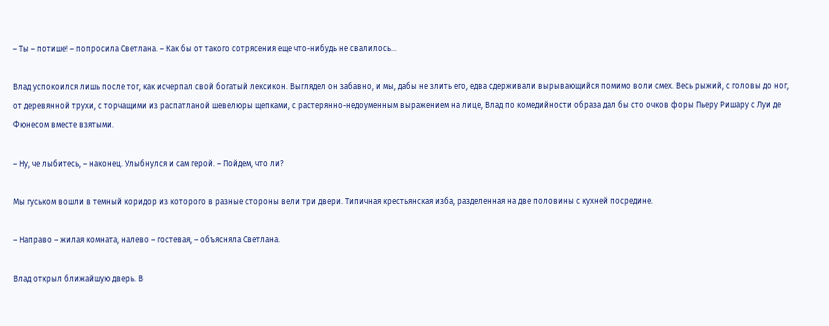– Ты – потише! – попросила Светлана. – Как бы от такого сотрясения еще что-нибудь не свалилось…

Влад успокоился лишь после тог, как исчерпал свой богатый лексикон. Выглядел он забавно, и мы, дабы не злить его, едва сдерживали вырывающийся помимо воли смех. Весь рыжий, с головы до ног, от деревянной трухи, с торчащими из распатланой шевелюры щепками, с растерянно-недоуменным выражением на лице, Влад по комедийности образа дал бы сто очков форы Пьеру Ришару с Луи де Фюнесом вместе взятыми.

– Ну, че лыбитесь, – наконец. Улыбнулся и сам герой. – Пойдем, что ли?

Мы гуськом вошли в темный коридор из которого в разные стороны вели три двери. Типичная крестьянская изба, разделенная на две половины с кухней посредине.

– Направо – жилая комната, налево – гостевая, – объясняла Светлана.

Влад открыл ближайшую дверь. В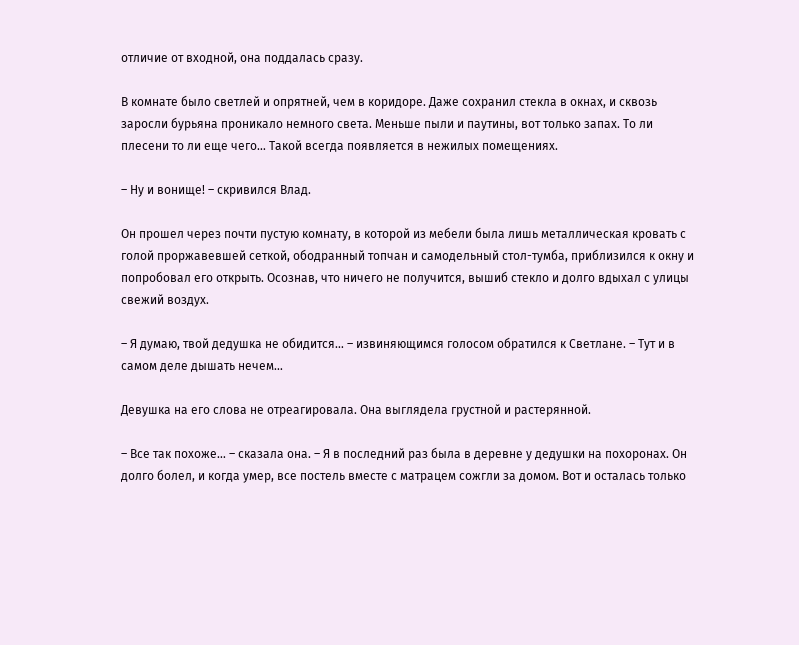отличие от входной, она поддалась сразу.

В комнате было светлей и опрятней, чем в коридоре. Даже сохранил стекла в окнах, и сквозь заросли бурьяна проникало немного света. Меньше пыли и паутины, вот только запах. То ли плесени то ли еще чего… Такой всегда появляется в нежилых помещениях.

– Ну и вонище! – скривился Влад.

Он прошел через почти пустую комнату, в которой из мебели была лишь металлическая кровать с голой проржавевшей сеткой, ободранный топчан и самодельный стол-тумба, приблизился к окну и попробовал его открыть. Осознав, что ничего не получится, вышиб стекло и долго вдыхал с улицы свежий воздух.

– Я думаю, твой дедушка не обидится… – извиняющимся голосом обратился к Светлане. – Тут и в самом деле дышать нечем…

Девушка на его слова не отреагировала. Она выглядела грустной и растерянной.

– Все так похоже… – сказала она. – Я в последний раз была в деревне у дедушки на похоронах. Он долго болел, и когда умер, все постель вместе с матрацем сожгли за домом. Вот и осталась только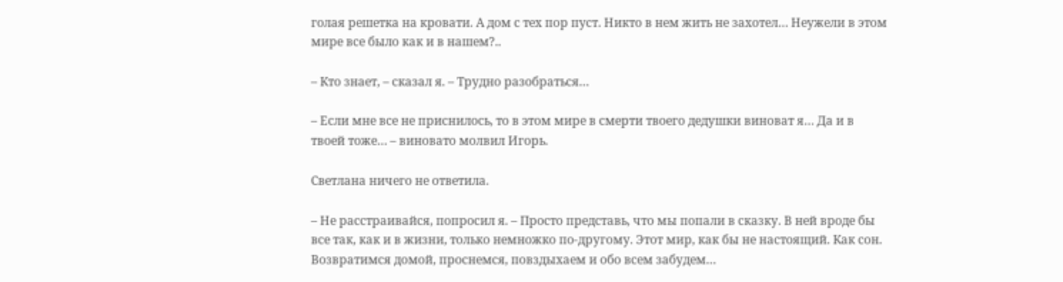голая решетка на кровати. А дом с тех пор пуст. Никто в нем жить не захотел… Неужели в этом мире все было как и в нашем?..

– Кто знает, – сказал я. – Трудно разобраться…

– Если мне все не приснилось, то в этом мире в смерти твоего дедушки виноват я… Да и в твоей тоже… – виновато молвил Игорь.

Светлана ничего не ответила.

– Не расстраивайся, попросил я. – Просто представь, что мы попали в сказку. В ней вроде бы все так, как и в жизни, только немножко по-другому. Этот мир, как бы не настоящий. Как сон. Возвратимся домой, проснемся, повздыхаем и обо всем забудем…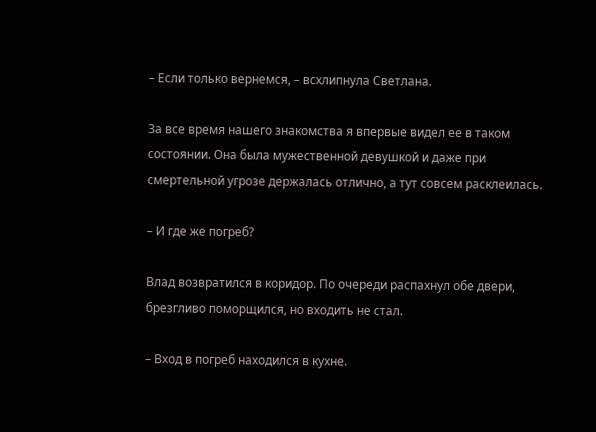– Если только вернемся, – всхлипнула Светлана.

За все время нашего знакомства я впервые видел ее в таком состоянии. Она была мужественной девушкой и даже при смертельной угрозе держалась отлично, а тут совсем расклеилась.

– И где же погреб?

Влад возвратился в коридор. По очереди распахнул обе двери, брезгливо поморщился, но входить не стал.

– Вход в погреб находился в кухне.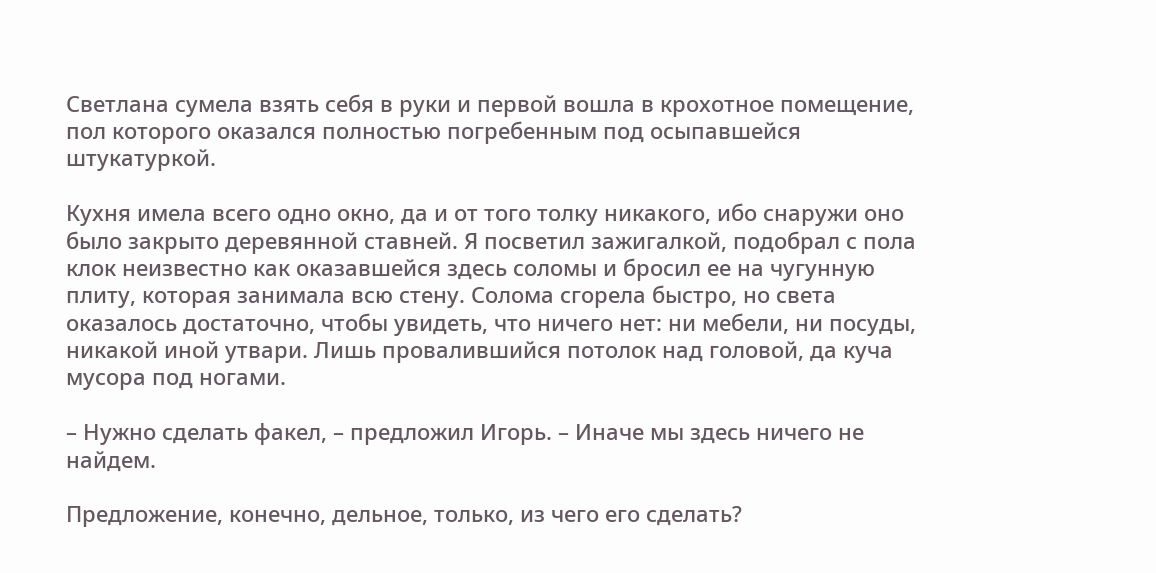Светлана сумела взять себя в руки и первой вошла в крохотное помещение, пол которого оказался полностью погребенным под осыпавшейся штукатуркой.

Кухня имела всего одно окно, да и от того толку никакого, ибо снаружи оно было закрыто деревянной ставней. Я посветил зажигалкой, подобрал с пола клок неизвестно как оказавшейся здесь соломы и бросил ее на чугунную плиту, которая занимала всю стену. Солома сгорела быстро, но света оказалось достаточно, чтобы увидеть, что ничего нет: ни мебели, ни посуды, никакой иной утвари. Лишь провалившийся потолок над головой, да куча мусора под ногами.

– Нужно сделать факел, – предложил Игорь. – Иначе мы здесь ничего не найдем.

Предложение, конечно, дельное, только, из чего его сделать?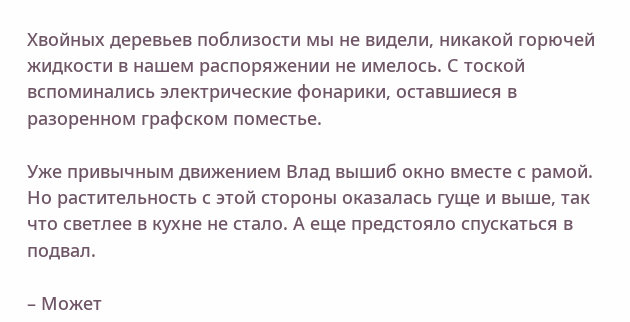Хвойных деревьев поблизости мы не видели, никакой горючей жидкости в нашем распоряжении не имелось. С тоской вспоминались электрические фонарики, оставшиеся в разоренном графском поместье.

Уже привычным движением Влад вышиб окно вместе с рамой. Но растительность с этой стороны оказалась гуще и выше, так что светлее в кухне не стало. А еще предстояло спускаться в подвал.

– Может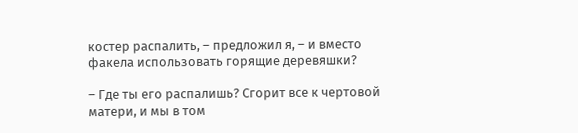костер распалить, – предложил я, – и вместо факела использовать горящие деревяшки?

– Где ты его распалишь? Сгорит все к чертовой матери, и мы в том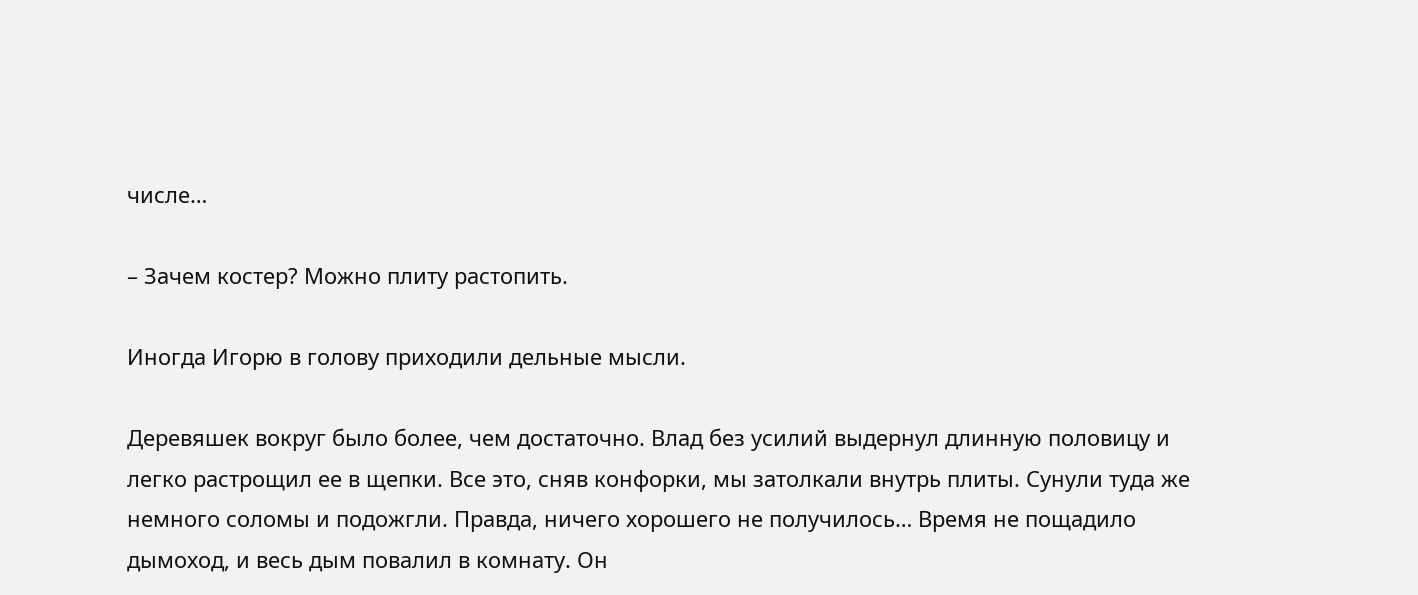числе…

– Зачем костер? Можно плиту растопить.

Иногда Игорю в голову приходили дельные мысли.

Деревяшек вокруг было более, чем достаточно. Влад без усилий выдернул длинную половицу и легко растрощил ее в щепки. Все это, сняв конфорки, мы затолкали внутрь плиты. Сунули туда же немного соломы и подожгли. Правда, ничего хорошего не получилось… Время не пощадило дымоход, и весь дым повалил в комнату. Он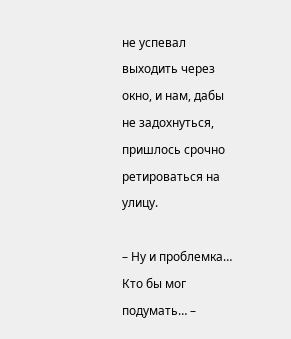не успевал выходить через окно, и нам, дабы не задохнуться, пришлось срочно ретироваться на улицу.

– Ну и проблемка… Кто бы мог подумать… –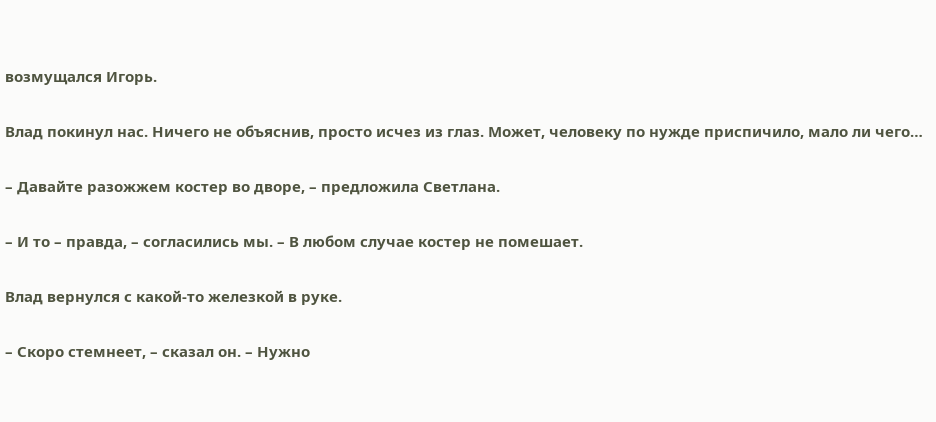возмущался Игорь.

Влад покинул нас. Ничего не объяснив, просто исчез из глаз. Может, человеку по нужде приспичило, мало ли чего…

– Давайте разожжем костер во дворе, – предложила Светлана.

– И то – правда, – согласились мы. – В любом случае костер не помешает.

Влад вернулся с какой-то железкой в руке.

– Скоро стемнеет, – сказал он. – Нужно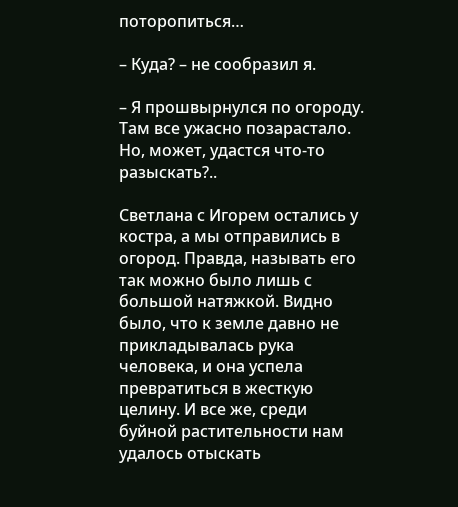поторопиться…

– Куда? – не сообразил я.

– Я прошвырнулся по огороду. Там все ужасно позарастало. Но, может, удастся что-то разыскать?..

Светлана с Игорем остались у костра, а мы отправились в огород. Правда, называть его так можно было лишь с большой натяжкой. Видно было, что к земле давно не прикладывалась рука человека, и она успела превратиться в жесткую целину. И все же, среди буйной растительности нам удалось отыскать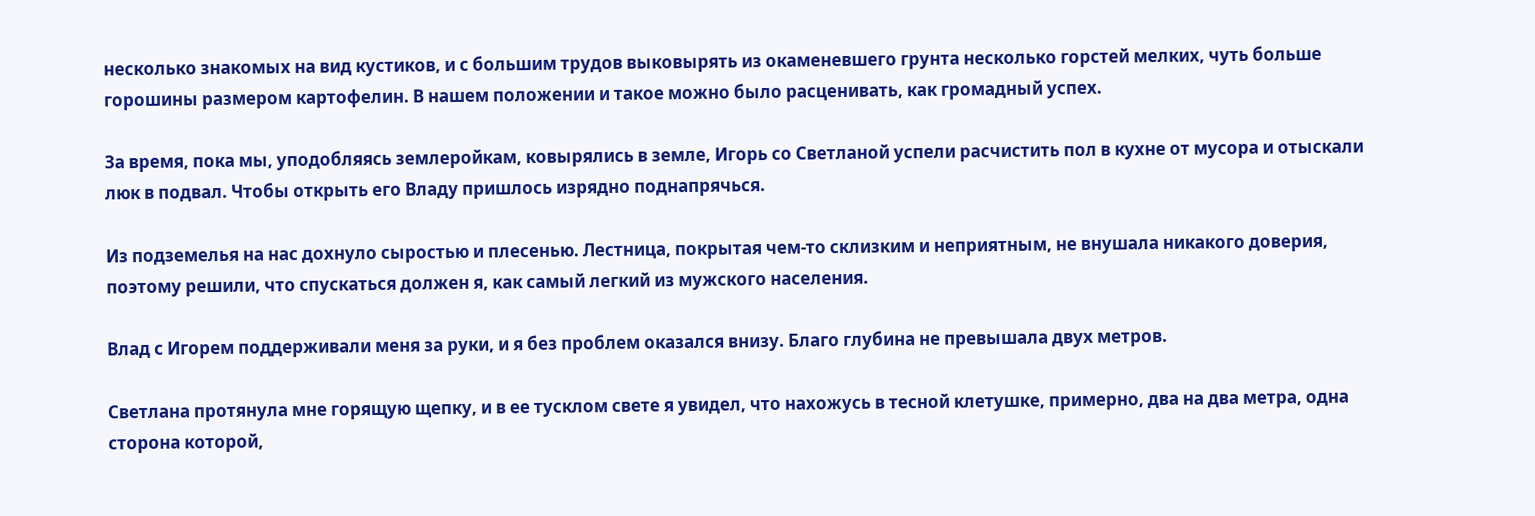несколько знакомых на вид кустиков, и с большим трудов выковырять из окаменевшего грунта несколько горстей мелких, чуть больше горошины размером картофелин. В нашем положении и такое можно было расценивать, как громадный успех.

За время, пока мы, уподобляясь землеройкам, ковырялись в земле, Игорь со Светланой успели расчистить пол в кухне от мусора и отыскали люк в подвал. Чтобы открыть его Владу пришлось изрядно поднапрячься.

Из подземелья на нас дохнуло сыростью и плесенью. Лестница, покрытая чем-то склизким и неприятным, не внушала никакого доверия, поэтому решили, что спускаться должен я, как самый легкий из мужского населения.

Влад с Игорем поддерживали меня за руки, и я без проблем оказался внизу. Благо глубина не превышала двух метров.

Светлана протянула мне горящую щепку, и в ее тусклом свете я увидел, что нахожусь в тесной клетушке, примерно, два на два метра, одна сторона которой,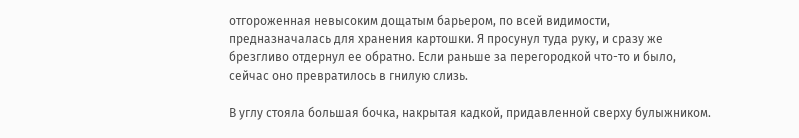отгороженная невысоким дощатым барьером, по всей видимости, предназначалась для хранения картошки. Я просунул туда руку, и сразу же брезгливо отдернул ее обратно. Если раньше за перегородкой что-то и было, сейчас оно превратилось в гнилую слизь.

В углу стояла большая бочка, накрытая кадкой, придавленной сверху булыжником.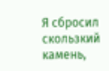Я сбросил скользкий камень,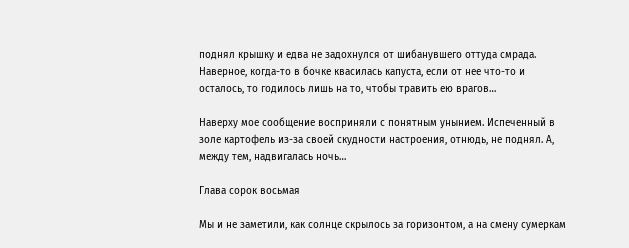поднял крышку и едва не задохнулся от шибанувшего оттуда смрада. Наверное, когда-то в бочке квасилась капуста, если от нее что-то и осталось, то годилось лишь на то, чтобы травить ею врагов…

Наверху мое сообщение восприняли с понятным унынием. Испеченный в золе картофель из-за своей скудности настроения, отнюдь, не поднял. А, между тем, надвигалась ночь…

Глава сорок восьмая

Мы и не заметили, как солнце скрылось за горизонтом, а на смену сумеркам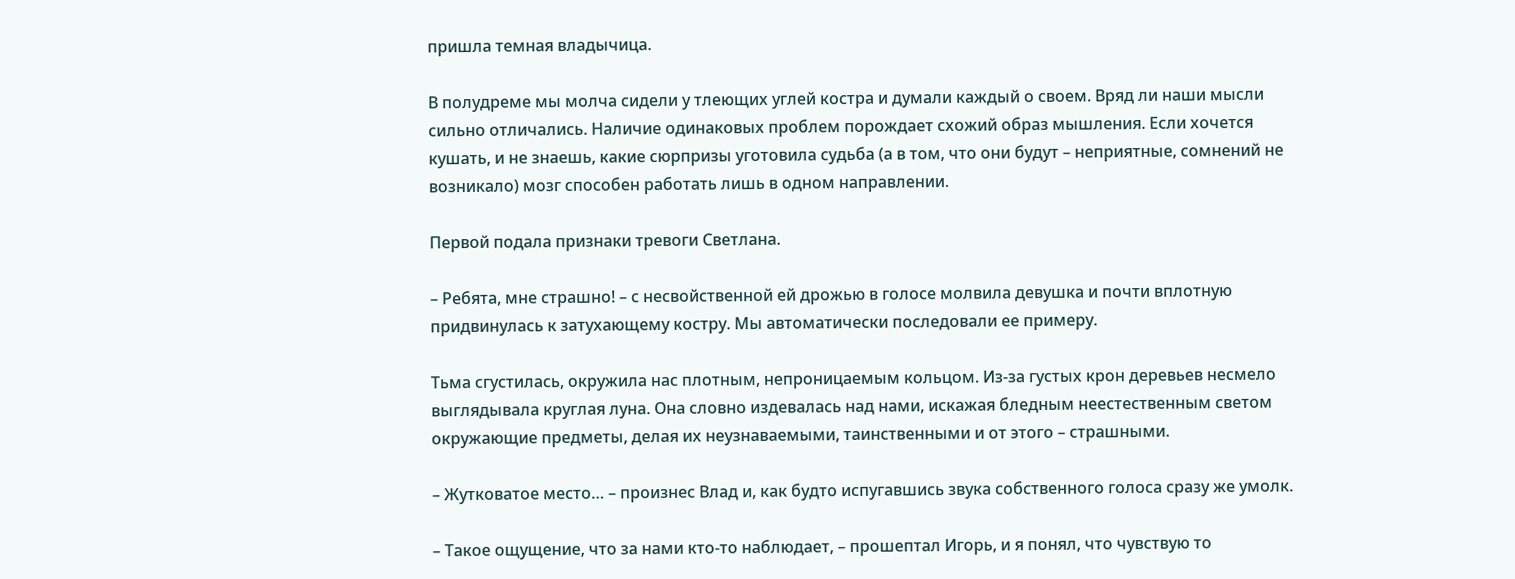пришла темная владычица.

В полудреме мы молча сидели у тлеющих углей костра и думали каждый о своем. Вряд ли наши мысли сильно отличались. Наличие одинаковых проблем порождает схожий образ мышления. Если хочется кушать, и не знаешь, какие сюрпризы уготовила судьба (а в том, что они будут – неприятные, сомнений не возникало) мозг способен работать лишь в одном направлении.

Первой подала признаки тревоги Светлана.

– Ребята, мне страшно! – с несвойственной ей дрожью в голосе молвила девушка и почти вплотную придвинулась к затухающему костру. Мы автоматически последовали ее примеру.

Тьма сгустилась, окружила нас плотным, непроницаемым кольцом. Из-за густых крон деревьев несмело выглядывала круглая луна. Она словно издевалась над нами, искажая бледным неестественным светом окружающие предметы, делая их неузнаваемыми, таинственными и от этого – страшными.

– Жутковатое место… – произнес Влад и, как будто испугавшись звука собственного голоса сразу же умолк.

– Такое ощущение, что за нами кто-то наблюдает, – прошептал Игорь, и я понял, что чувствую то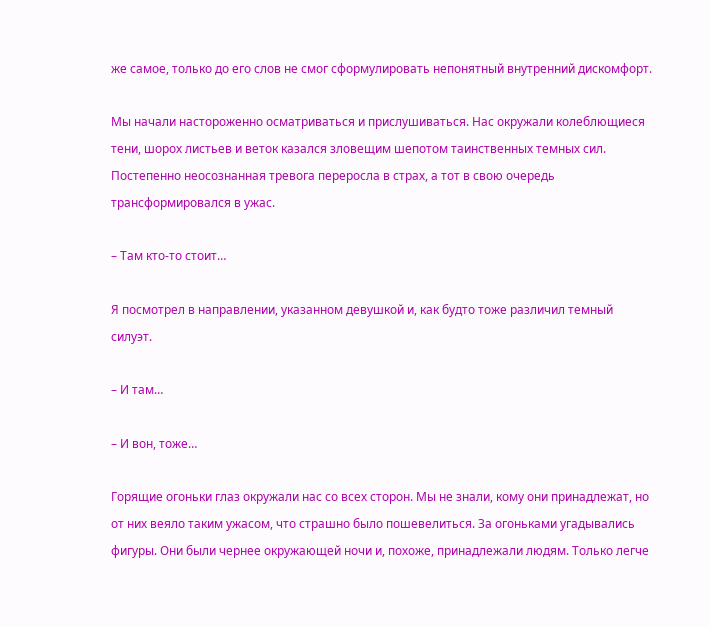же самое, только до его слов не смог сформулировать непонятный внутренний дискомфорт.

Мы начали настороженно осматриваться и прислушиваться. Нас окружали колеблющиеся тени, шорох листьев и веток казался зловещим шепотом таинственных темных сил. Постепенно неосознанная тревога переросла в страх, а тот в свою очередь трансформировался в ужас.

– Там кто-то стоит…

Я посмотрел в направлении, указанном девушкой и, как будто тоже различил темный силуэт.

– И там…

– И вон, тоже…

Горящие огоньки глаз окружали нас со всех сторон. Мы не знали, кому они принадлежат, но от них веяло таким ужасом, что страшно было пошевелиться. За огоньками угадывались фигуры. Они были чернее окружающей ночи и, похоже, принадлежали людям. Только легче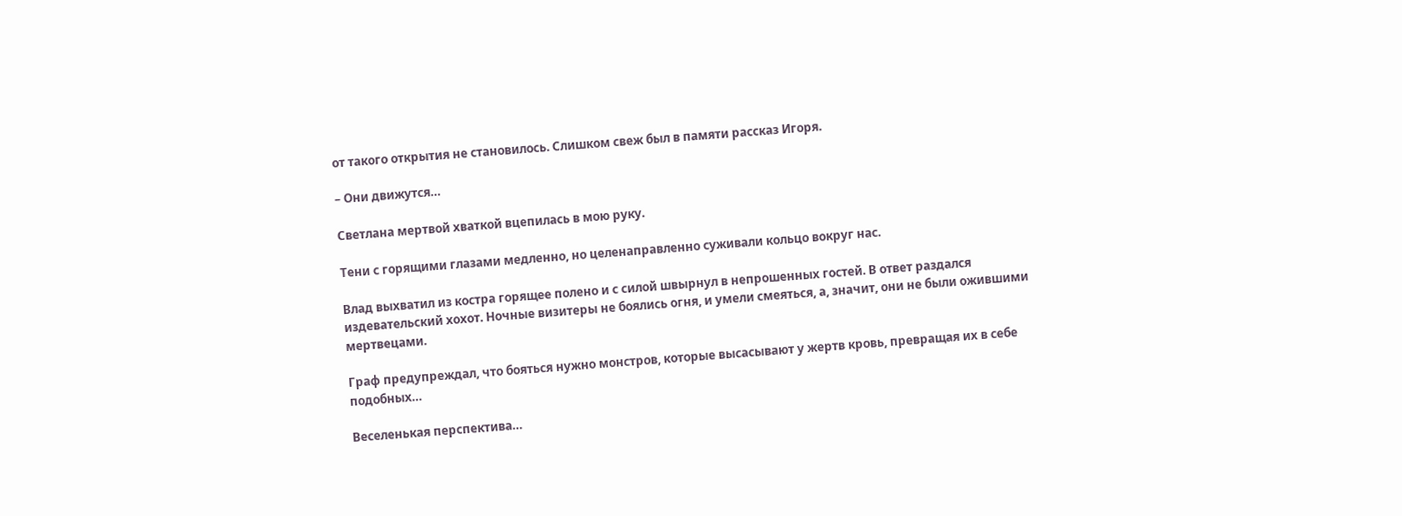от такого открытия не становилось. Слишком свеж был в памяти рассказ Игоря.

– Они движутся…

Светлана мертвой хваткой вцепилась в мою руку.

Тени с горящими глазами медленно, но целенаправленно суживали кольцо вокруг нас.

Влад выхватил из костра горящее полено и с силой швырнул в непрошенных гостей. В ответ раздался издевательский хохот. Ночные визитеры не боялись огня, и умели смеяться, а, значит, они не были ожившими мертвецами.

Граф предупреждал, что бояться нужно монстров, которые высасывают у жертв кровь, превращая их в себе подобных…

Веселенькая перспектива…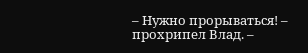– Нужно прорываться! – прохрипел Влад. –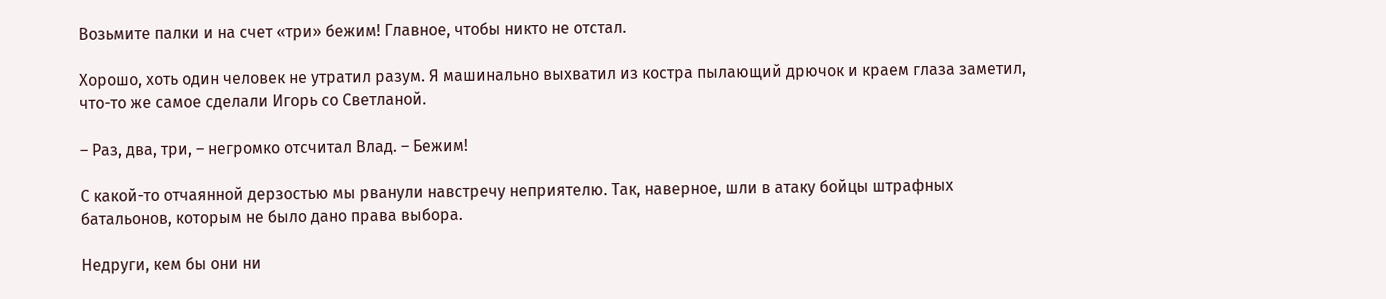Возьмите палки и на счет «три» бежим! Главное, чтобы никто не отстал.

Хорошо, хоть один человек не утратил разум. Я машинально выхватил из костра пылающий дрючок и краем глаза заметил, что-то же самое сделали Игорь со Светланой.

– Раз, два, три, – негромко отсчитал Влад. – Бежим!

С какой-то отчаянной дерзостью мы рванули навстречу неприятелю. Так, наверное, шли в атаку бойцы штрафных батальонов, которым не было дано права выбора.

Недруги, кем бы они ни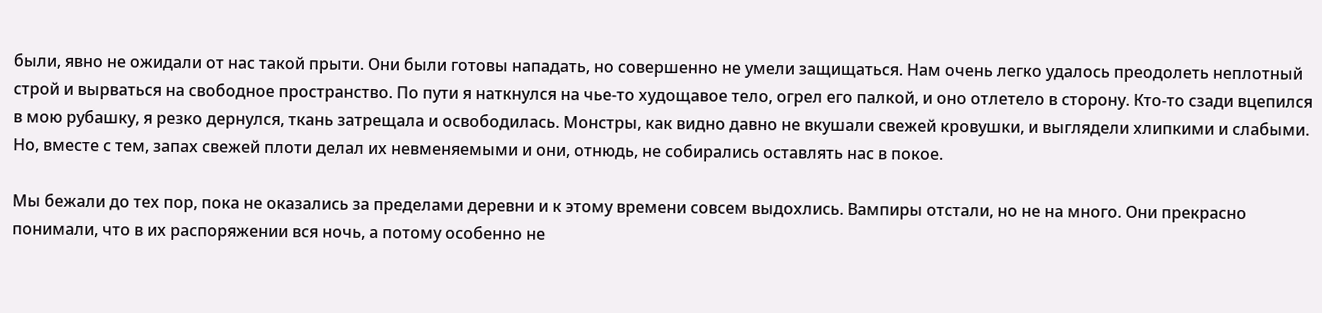были, явно не ожидали от нас такой прыти. Они были готовы нападать, но совершенно не умели защищаться. Нам очень легко удалось преодолеть неплотный строй и вырваться на свободное пространство. По пути я наткнулся на чье-то худощавое тело, огрел его палкой, и оно отлетело в сторону. Кто-то сзади вцепился в мою рубашку, я резко дернулся, ткань затрещала и освободилась. Монстры, как видно давно не вкушали свежей кровушки, и выглядели хлипкими и слабыми. Но, вместе с тем, запах свежей плоти делал их невменяемыми и они, отнюдь, не собирались оставлять нас в покое.

Мы бежали до тех пор, пока не оказались за пределами деревни и к этому времени совсем выдохлись. Вампиры отстали, но не на много. Они прекрасно понимали, что в их распоряжении вся ночь, а потому особенно не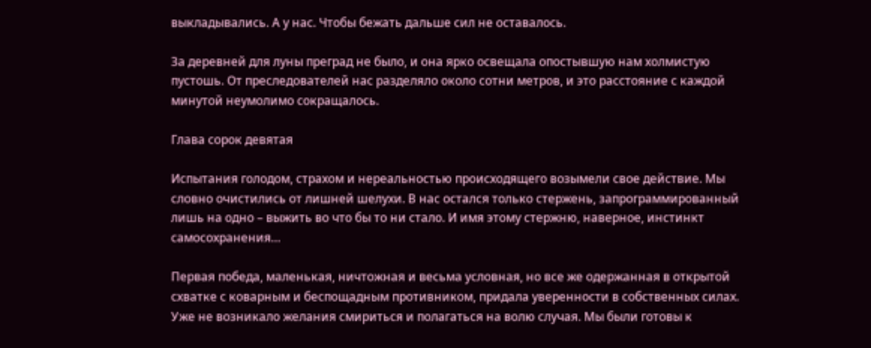выкладывались. А у нас. Чтобы бежать дальше сил не оставалось.

За деревней для луны преград не было, и она ярко освещала опостывшую нам холмистую пустошь. От преследователей нас разделяло около сотни метров, и это расстояние с каждой минутой неумолимо сокращалось.

Глава сорок девятая

Испытания голодом, страхом и нереальностью происходящего возымели свое действие. Мы словно очистились от лишней шелухи. В нас остался только стержень, запрограммированный лишь на одно – выжить во что бы то ни стало. И имя этому стержню, наверное, инстинкт самосохранения…

Первая победа, маленькая, ничтожная и весьма условная, но все же одержанная в открытой схватке с коварным и беспощадным противником, придала уверенности в собственных силах. Уже не возникало желания смириться и полагаться на волю случая. Мы были готовы к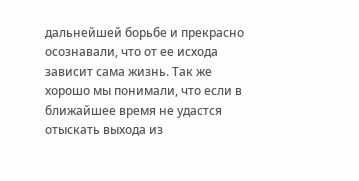дальнейшей борьбе и прекрасно осознавали, что от ее исхода зависит сама жизнь. Так же хорошо мы понимали, что если в ближайшее время не удастся отыскать выхода из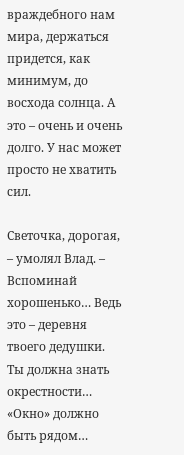враждебного нам мира, держаться придется, как минимум, до восхода солнца. А это – очень и очень долго. У нас может просто не хватить сил.

Светочка, дорогая, – умолял Влад. – Вспоминай хорошенько… Ведь это – деревня твоего дедушки. Ты должна знать окрестности… «Окно» должно быть рядом…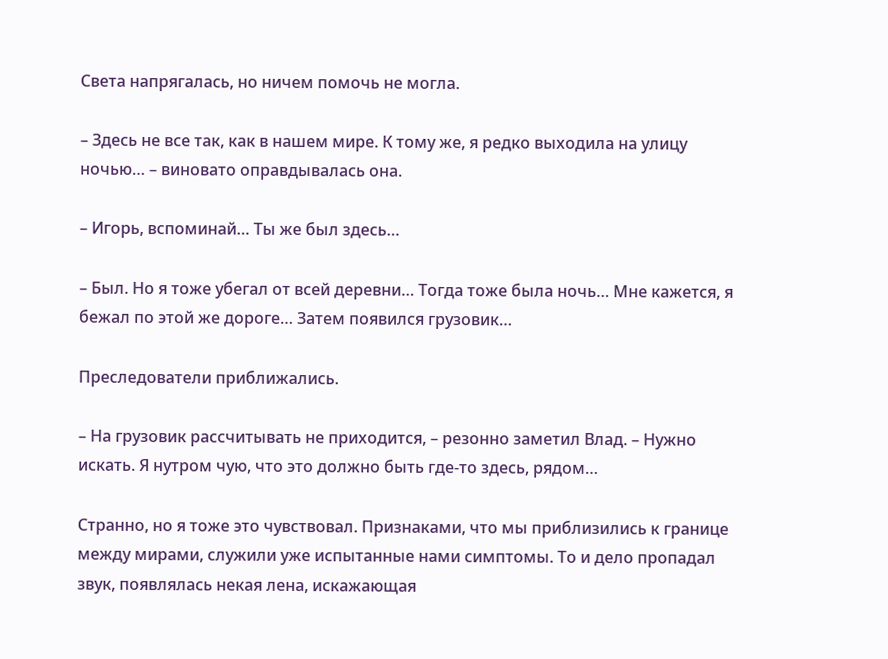Света напрягалась, но ничем помочь не могла.

– Здесь не все так, как в нашем мире. К тому же, я редко выходила на улицу ночью… – виновато оправдывалась она.

– Игорь, вспоминай… Ты же был здесь…

– Был. Но я тоже убегал от всей деревни… Тогда тоже была ночь… Мне кажется, я бежал по этой же дороге… Затем появился грузовик…

Преследователи приближались.

– На грузовик рассчитывать не приходится, – резонно заметил Влад. – Нужно искать. Я нутром чую, что это должно быть где-то здесь, рядом…

Странно, но я тоже это чувствовал. Признаками, что мы приблизились к границе между мирами, служили уже испытанные нами симптомы. То и дело пропадал звук, появлялась некая лена, искажающая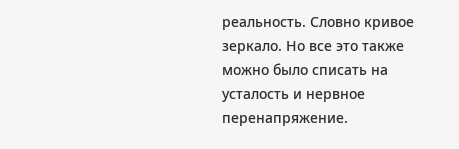реальность. Словно кривое зеркало. Но все это также можно было списать на усталость и нервное перенапряжение.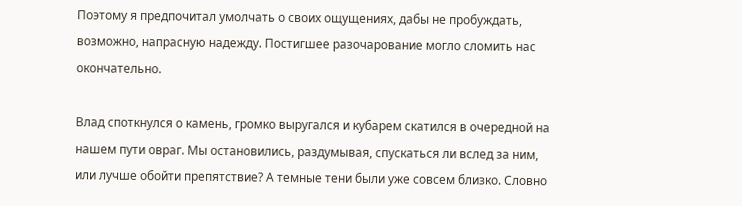Поэтому я предпочитал умолчать о своих ощущениях, дабы не пробуждать, возможно, напрасную надежду. Постигшее разочарование могло сломить нас окончательно.

Влад споткнулся о камень, громко выругался и кубарем скатился в очередной на нашем пути овраг. Мы остановились, раздумывая, спускаться ли вслед за ним, или лучше обойти препятствие? А темные тени были уже совсем близко. Словно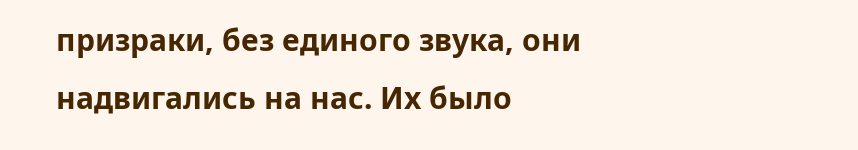призраки, без единого звука, они надвигались на нас. Их было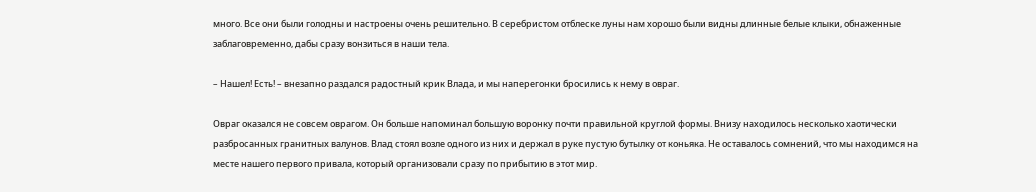много. Все они были голодны и настроены очень решительно. В серебристом отблеске луны нам хорошо были видны длинные белые клыки, обнаженные заблаговременно, дабы сразу вонзиться в наши тела.

– Нашел! Есть! – внезапно раздался радостный крик Влада, и мы наперегонки бросились к нему в овраг.

Овраг оказался не совсем оврагом. Он больше напоминал большую воронку почти правильной круглой формы. Внизу находилось несколько хаотически разбросанных гранитных валунов. Влад стоял возле одного из них и держал в руке пустую бутылку от коньяка. Не оставалось сомнений, что мы находимся на месте нашего первого привала, который организовали сразу по прибытию в этот мир.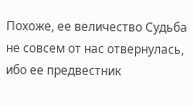Похоже, ее величество Судьба не совсем от нас отвернулась, ибо ее предвестник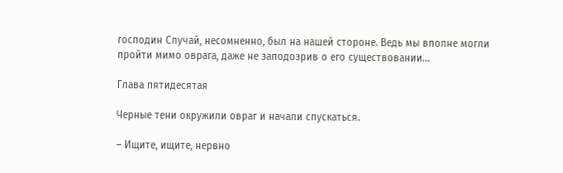господин Случай, несомненно, был на нашей стороне. Ведь мы вполне могли пройти мимо оврага, даже не заподозрив о его существовании…

Глава пятидесятая

Черные тени окружили овраг и начали спускаться.

– Ищите, ищите, нервно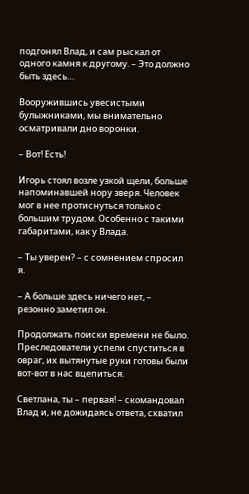подгонял Влад, и сам рыскал от одного камня к другому. – Это должно быть здесь…

Вооружившись увесистыми булыжниками, мы внимательно осматривали дно воронки.

– Вот! Есть!

Игорь стоял возле узкой щели, больше напоминавшей нору зверя. Человек мог в нее протиснуться только с большим трудом. Особенно с такими габаритами, как у Влада.

– Ты уверен? – с сомнением спросил я.

– А больше здесь ничего нет, – резонно заметил он.

Продолжать поиски времени не было. Преследователи успели спуститься в овраг, их вытянутые руки готовы были вот-вот в нас вцепиться.

Светлана, ты – первая! – скомандовал Влад и, не дожидаясь ответа, схватил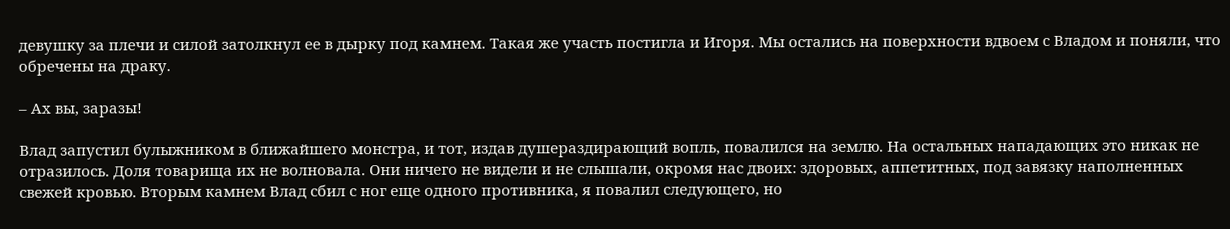девушку за плечи и силой затолкнул ее в дырку под камнем. Такая же участь постигла и Игоря. Мы остались на поверхности вдвоем с Владом и поняли, что обречены на драку.

– Ах вы, заразы!

Влад запустил булыжником в ближайшего монстра, и тот, издав душераздирающий вопль, повалился на землю. На остальных нападающих это никак не отразилось. Доля товарища их не волновала. Они ничего не видели и не слышали, окромя нас двоих: здоровых, аппетитных, под завязку наполненных свежей кровью. Вторым камнем Влад сбил с ног еще одного противника, я повалил следующего, но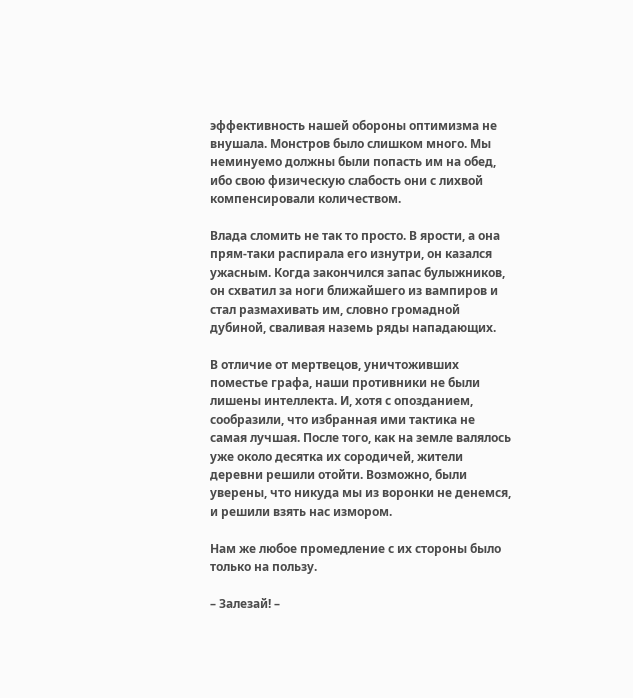эффективность нашей обороны оптимизма не внушала. Монстров было слишком много. Мы неминуемо должны были попасть им на обед, ибо свою физическую слабость они с лихвой компенсировали количеством.

Влада сломить не так то просто. В ярости, а она прям-таки распирала его изнутри, он казался ужасным. Когда закончился запас булыжников, он схватил за ноги ближайшего из вампиров и стал размахивать им, словно громадной дубиной, сваливая наземь ряды нападающих.

В отличие от мертвецов, уничтоживших поместье графа, наши противники не были лишены интеллекта. И, хотя с опозданием, сообразили, что избранная ими тактика не самая лучшая. После того, как на земле валялось уже около десятка их сородичей, жители деревни решили отойти. Возможно, были уверены, что никуда мы из воронки не денемся, и решили взять нас измором.

Нам же любое промедление с их стороны было только на пользу.

– Залезай! –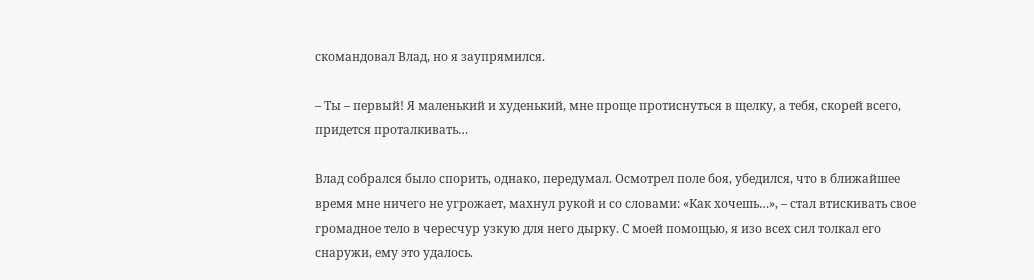скомандовал Влад, но я заупрямился.

– Ты – первый! Я маленький и худенький, мне проще протиснуться в щелку, а тебя, скорей всего, придется проталкивать…

Влад собрался было спорить, однако, передумал. Осмотрел поле боя, убедился, что в ближайшее время мне ничего не угрожает, махнул рукой и со словами: «Как хочешь…», – стал втискивать свое громадное тело в чересчур узкую для него дырку. С моей помощью, я изо всех сил толкал его снаружи, ему это удалось.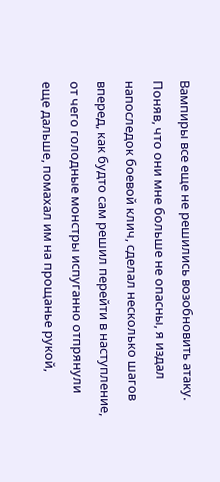Вампиры все еще не решились возобновить атаку. Поняв, что они мне больше не опасны, я издал напоследок боевой клич, сделал несколько шагов вперед, как будто сам решил перейти в наступление, от чего голодные монстры испуганно отпрянули еще дальше, помахал им на прощанье рукой,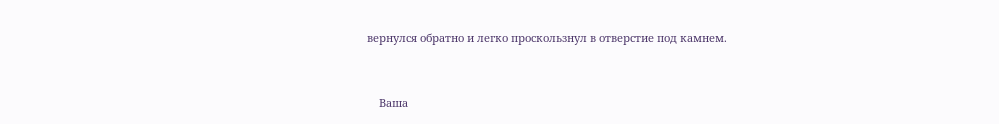вернулся обратно и легко проскользнул в отверстие под камнем.


    Ваша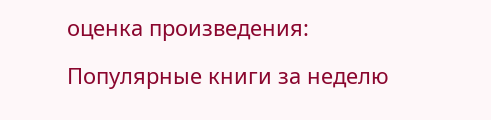оценка произведения:

Популярные книги за неделю